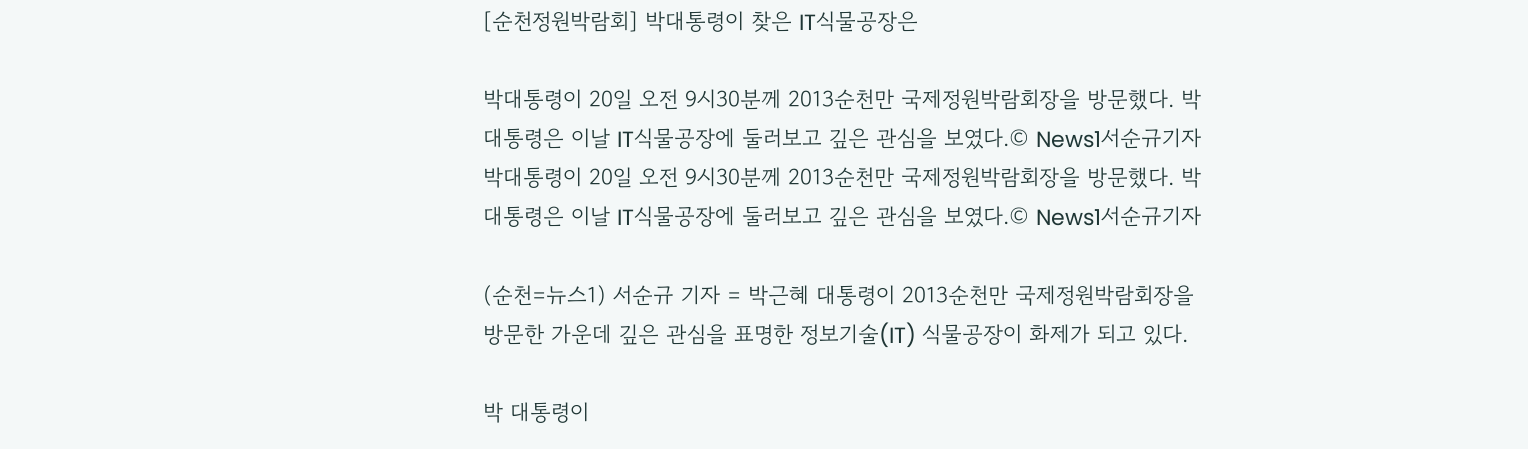[순천정원박람회] 박대통령이 찾은 IT식물공장은

박대통령이 20일 오전 9시30분께 2013순천만 국제정원박람회장을 방문했다. 박대통령은 이날 IT식물공장에 둘러보고 깊은 관심을 보였다.© News1서순규기자
박대통령이 20일 오전 9시30분께 2013순천만 국제정원박람회장을 방문했다. 박대통령은 이날 IT식물공장에 둘러보고 깊은 관심을 보였다.© News1서순규기자

(순천=뉴스1) 서순규 기자 = 박근혜 대통령이 2013순천만 국제정원박람회장을 방문한 가운데 깊은 관심을 표명한 정보기술(IT) 식물공장이 화제가 되고 있다.

박 대통령이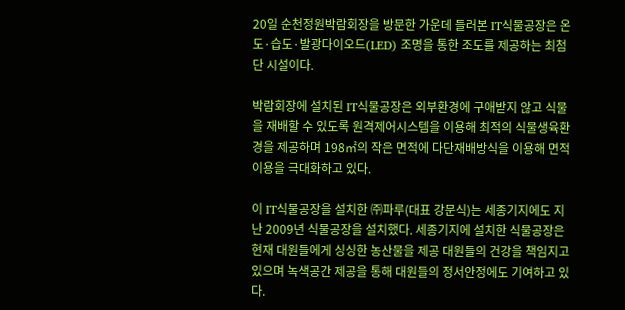20일 순천정원박람회장을 방문한 가운데 들러본 IT식물공장은 온도·습도·발광다이오드(LED) 조명을 통한 조도를 제공하는 최첨단 시설이다.

박람회장에 설치된 IT식물공장은 외부환경에 구애받지 않고 식물을 재배할 수 있도록 원격제어시스템을 이용해 최적의 식물생육환경을 제공하며 198㎡의 작은 면적에 다단재배방식을 이용해 면적이용을 극대화하고 있다.

이 IT식물공장을 설치한 ㈜파루(대표 강문식)는 세종기지에도 지난 2009년 식물공장을 설치했다. 세종기지에 설치한 식물공장은 현재 대원들에게 싱싱한 농산물을 제공 대원들의 건강을 책임지고 있으며 녹색공간 제공을 통해 대원들의 정서안정에도 기여하고 있다.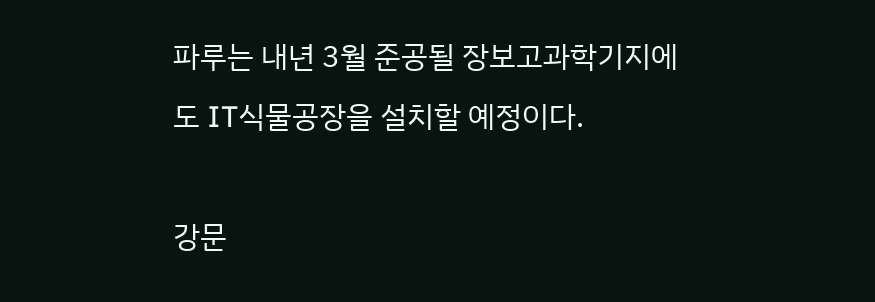파루는 내년 3월 준공될 장보고과학기지에도 IT식물공장을 설치할 예정이다.

강문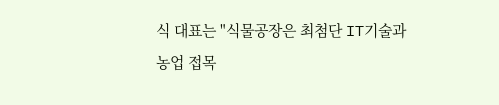식 대표는 "식물공장은 최첨단 IT기술과 농업 접목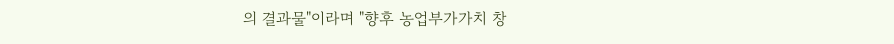의 결과물"이라며 "향후 농업부가가치 창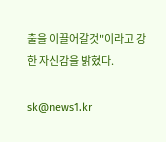출을 이끌어갈것"이라고 강한 자신감을 밝혔다.

sk@news1.kr